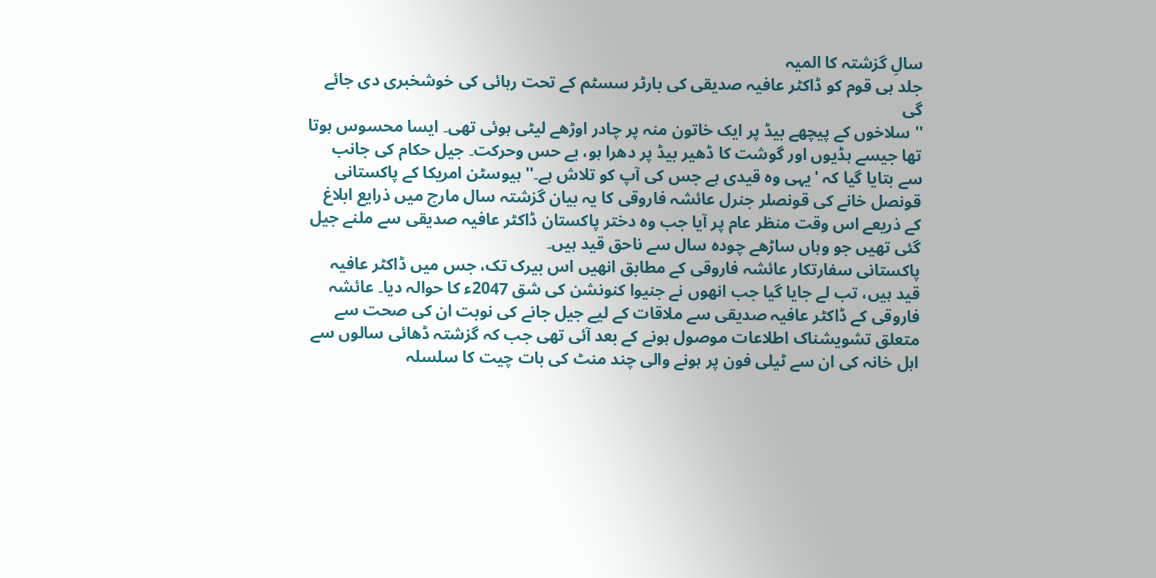سالِ گزشتہ کا المیہ
جلد ہی قوم کو ڈاکٹر عافیہ صدیقی کی بارٹر سسٹم کے تحت رہائی کی خوشخبری دی جائے گی
'' سلاخوں کے پیچھے بیڈ پر ایک خاتون منہ پر چادر اوڑھے لیٹی ہوئی تھی۔ ایسا محسوس ہوتا تھا جیسے ہڈیوں اور گوشت کا ڈھیر بیڈ پر دھرا ہو، بے حس وحرکت۔ جیل حکام کی جانب سے بتایا گیا کہ 'یہی وہ قیدی ہے جس کی آپ کو تلاش ہے۔'' ہیوسٹن امریکا کے پاکستانی قونصل خانے کی قونصلر جنرل عائشہ فاروقی کا یہ بیان گزشتہ سال مارچ میں ذرایع ابلاغ کے ذریعے اس وقت منظر عام پر آیا جب وہ دختر پاکستان ڈاکٹر عافیہ صدیقی سے ملنے جیل گئی تھیں جو وہاں ساڑھے چودہ سال سے ناحق قید ہیں۔
پاکستانی سفارتکار عائشہ فاروقی کے مطابق انھیں اس بیرک تک، جس میں ڈاکٹر عافیہ قید ہیں، تب لے جایا گیا جب انھوں نے جنیوا کنونشن کی شق 2047ء کا حوالہ دیا۔ عائشہ فاروقی کے ڈاکٹر عافیہ صدیقی سے ملاقات کے لیے جیل جانے کی نوبت ان کی صحت سے متعلق تشویشناک اطلاعات موصول ہونے کے بعد آئی تھی جب کہ گزشتہ ڈھائی سالوں سے اہل خانہ کی ان سے ٹیلی فون پر ہونے والی چند منٹ کی بات چیت کا سلسلہ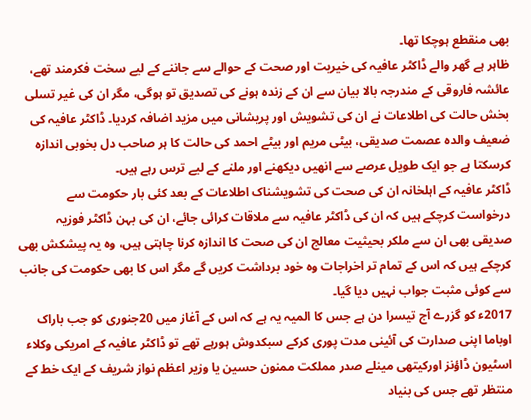بھی منقطع ہوچکا تھا۔
ظاہر ہے گھر والے ڈاکٹر عافیہ کی خیریت اور صحت کے حوالے سے جاننے کے لیے سخت فکرمند تھے، عائشہ فاروقی کے مندرجہ بالا بیان سے ان کے زندہ ہونے کی تصدیق تو ہوگی، مگر ان کی غیر تسلی بخش حالت کی اطلاعات نے ان کی تشویش اور پریشانی میں مزید اضافہ کردیا۔ ڈاکٹر عافیہ کی ضعیف والدہ عصمت صدیقی، بیٹی مریم اور بیٹے احمد کی حالت کا ہر صاحب دل بخوبی اندازہ کرسکتا ہے جو ایک طویل عرصے سے انھیں دیکھنے اور ملنے کے لیے ترس رہے ہیں۔
ڈاکٹر عافیہ کے اہلخانہ ان کی صحت کی تشویشناک اطلاعات کے بعد کئی بار حکومت سے درخواست کرچکے ہیں کہ ان کی ڈاکٹر عافیہ سے ملاقات کرائی جائے، ان کی بہن ڈاکٹر فوزیہ صدیقی بھی ان سے ملکر بحیثیت معالج ان کی صحت کا اندازہ کرنا چاہتی ہیں، وہ یہ پیشکش بھی کرچکے ہیں کہ اس کے تمام تر اخراجات وہ خود برداشت کریں گے مگر اس کا بھی حکومت کی جانب سے کوئی مثبت جواب نہیں دیا گیا۔
2017ء کو گزرے آج تیسرا دن ہے جس کا المیہ یہ ہے کہ اس کے آغاز میں 20جنوری کو جب باراک اوباما اپنی صدارت کی آئینی مدت پوری کرکے سبکدوش ہورہے تھے تو ڈاکٹر عافیہ کے امریکی وکلاء اسٹیون ڈاؤنز اورکیتھی مینلے صدر مملکت ممنون حسین یا وزیر اعظم نواز شریف کے ایک خط کے منتظر تھے جس کی بنیاد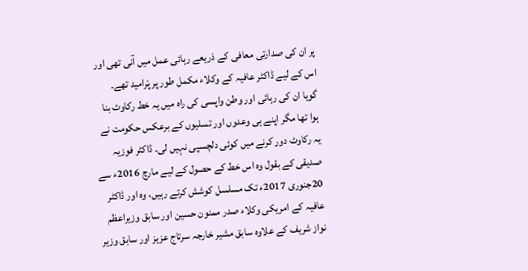پر ان کی صدارتی معافی کے ذریعے رہائی عمل میں آنی تھی اور اس کے لیے ڈاکٹر عافیہ کے وکلاء مکمل طور پر پْرامید تھے۔
گویا ان کی رہائی اور وطن واپسی کی راہ میں یہ خط رکاوٹ بنا ہوا تھا مگر اپنے ہی وعدوں اور تسلیوں کے برعکس حکومت نے یہ رکاوٹ دور کرنے میں کوئی دلچسپی نہیں لی۔ ڈاکٹر فوزیہ صدیقی کے بقول وہ اس خط کے حصول کے لیے مارچ 2016ء سے 20جنوری 2017ء تک مسلسل کوشش کرتے رہیں، وہ اور ڈاکٹر عافیہ کے امریکی وکلاء صدر ممنون حسین اور سابق وزیراعظم نواز شریف کے علاوہ سابق مشیر خارجہ سرتاج عزیز اور سابق وزیر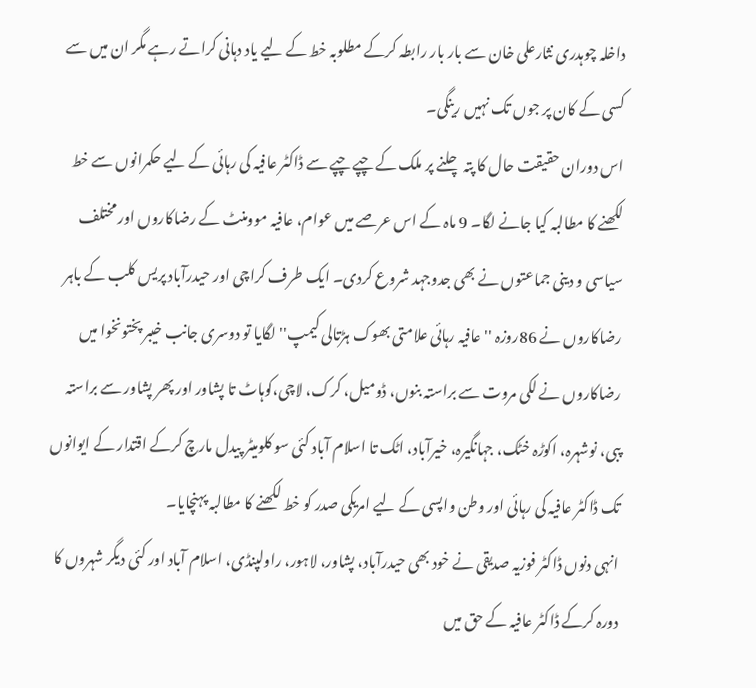داخلہ چوہدری نثارعلی خان سے بار بار رابطہ کرکے مطلوبہ خط کے لیے یاد دہانی کراتے رہے مگر ان میں سے کسی کے کان پر جوں تک نہیں رینگی۔
اس دوران حقیقت حال کا پتہ چلنے پر ملک کے چپے چپے سے ڈاکٹر عافیہ کی رہائی کے لیے حکمرانوں سے خط لکھنے کا مطالبہ کیا جانے لگا۔ 9 ماہ کے اس عرصے میں عوام، عافیہ موومنٹ کے رضاکاروں اور مختلف سیاسی و دینی جماعتوں نے بھی جدوجہد شروع کردی۔ ایک طرف کراچی اور حیدرآباد پریس کلب کے باہر رضاکاروں نے 86روزہ '' عافیہ رہائی علامتی بھوک ہڑتالی کیمپ'' لگایا تو دوسری جانب خیبر پختونخوا میں رضاکاروں نے لکی مروت سے براستہ بنوں، ڈومیل، کرک، لاچی،کوہاٹ تا پشاور اور پھر پشاور سے براستہ پبی، نوشہرہ، اکوڑہ خٹک، جہانگیرہ، خیرآباد، اٹک تا اسلام آباد کئی سو کلومیٹر پیدل مارچ کرکے اقتدار کے ایوانوں تک ڈاکٹر عافیہ کی رہائی اور وطن واپسی کے لیے امریکی صدر کو خط لکھنے کا مطالبہ پہنچایا۔
انہی دنوں ڈاکٹر فوزیہ صدیقی نے خود بھی حیدرآباد، پشاور، لاہور، راولپنڈی، اسلام آباد اور کئی دیگر شہروں کا دورہ کرکے ڈاکٹر عافیہ کے حق میں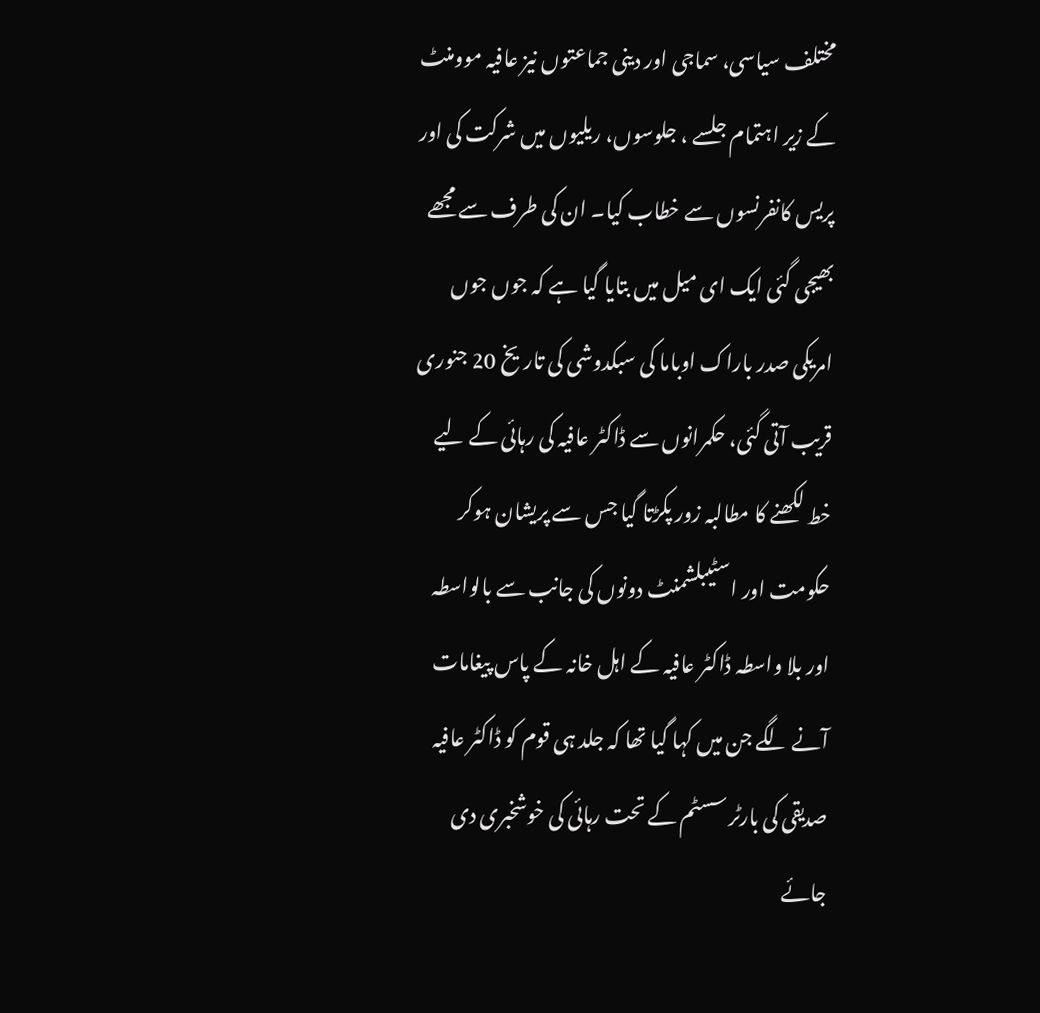مختلف سیاسی، سماجی اور دینی جماعتوں نیز عافیہ موومنٹ کے زیر اہتمام جلسے ، جلوسوں، ریلیوں میں شرکت کی اور پریس کانفرنسوں سے خطاب کیا۔ ان کی طرف سے مجھے بھیجی گئی ایک ای میل میں بتایا گیا ہے کہ جوں جوں امریکی صدر باراک اوباما کی سبکدوشی کی تاریخ 20 جنوری قریب آتی گئی، حکمرانوں سے ڈاکٹر عافیہ کی رہائی کے لیے خط لکھنے کا مطالبہ زور پکڑتا گیا جس سے پریشان ہوکر حکومت اور اسٹیبلشمنٹ دونوں کی جانب سے بالواسطہ اور بلا واسطہ ڈاکٹر عافیہ کے اہل خانہ کے پاس پیغامات آنے لگے جن میں کہا گیا تھا کہ جلد ہی قوم کو ڈاکٹر عافیہ صدیقی کی بارٹر سسٹم کے تحت رہائی کی خوشخبری دی جائے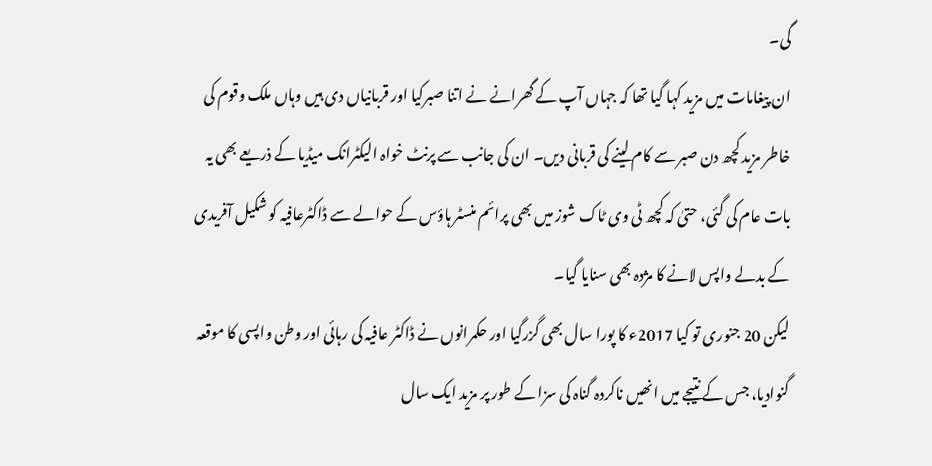گی۔
ان پیغامات میں مزید کہا گیا تھا کہ جہاں آپ کے گھرانے نے اتنا صبرکیا اور قربانیاں دی ہیں وہاں ملک وقوم کی خاطر مزید کچھ دن صبر سے کام لینے کی قربانی دیں۔ ان کی جانب سے پرنٹ خواہ الیکٹرانک میڈیا کے ذریعے بھی یہ بات عام کی گئی، حتیٰ کہ کچھ ٹی وی ٹاک شوز میں بھی پرائم منسٹر ہاؤس کے حوالے سے ڈاکٹرعافیہ کو شکیل آفریدی کے بدلے واپس لانے کا مژدہ بھی سنایا گیا۔
لیکن 20 جنوری تو کیا 2017ء کا پورا سال بھی گزرگیا اور حکمرانوں نے ڈاکٹر عافیہ کی رہائی اور وطن واپسی کا موقعہ گنوادیا، جس کے نتیجے میں انھیں ناکردہ گناہ کی سزا کے طور پر مزید ایک سال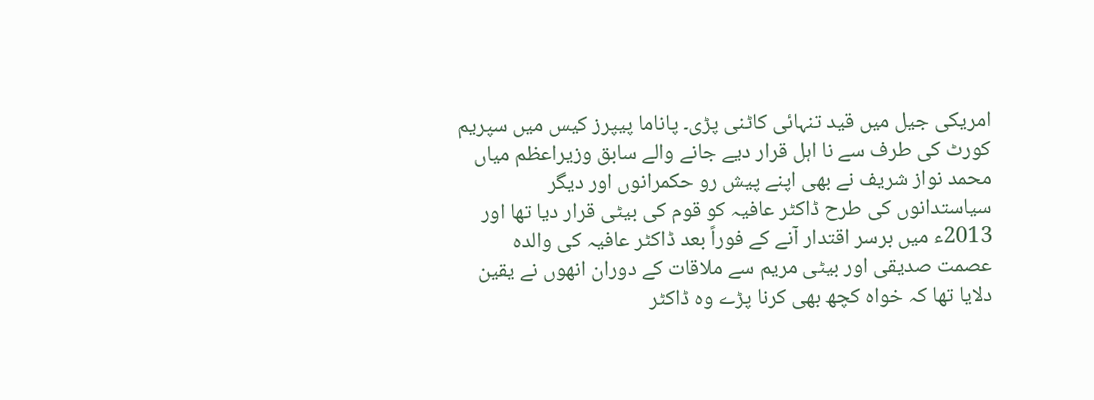امریکی جیل میں قید تنہائی کاٹنی پڑی۔ پاناما پیپرز کیس میں سپریم کورٹ کی طرف سے نا اہل قرار دیے جانے والے سابق وزیراعظم میاں محمد نواز شریف نے بھی اپنے پیش رو حکمرانوں اور دیگر سیاستدانوں کی طرح ڈاکٹر عافیہ کو قوم کی بیٹی قرار دیا تھا اور 2013ء میں برسر اقتدار آنے کے فوراً بعد ڈاکٹر عافیہ کی والدہ عصمت صدیقی اور بیٹی مریم سے ملاقات کے دوران انھوں نے یقین دلایا تھا کہ خواہ کچھ بھی کرنا پڑے وہ ڈاکٹر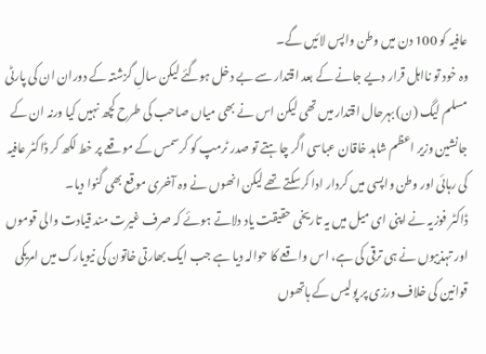عافیہ کو 100 دن میں وطن واپس لائیں گے۔
وہ خود تو نااہل قرار دیے جانے کے بعد اقتدار سے بے دخل ہوگئے لیکن سالِ گزشتہ کے دوران ان کی پارٹی مسلم لیگ (ن) بہرحال اقتدار میں تھی لیکن اس نے بھی میاں صاحب کی طرح کچھ نہیں کیا ورنہ ان کے جانشین وزیر اعظم شاہد خاقان عباسی اگر چاہتے تو صدر ٹرمپ کو کرسمس کے موقعے پر خط لکھ کر ڈاکٹر عافیہ کی رہائی اور وطن واپسی میں کردار ادا کرسکتے تھے لیکن انھوں نے وہ آخری موقع بھی گنوا دیا۔
ڈاکٹر فوزیہ نے اپنی ای میل میں یہ تاریخی حقیقت یاد دلاتے ہوئے کہ صرف غیرت مند قیادت والی قوموں اور تہذیبوں نے ہی ترقی کی ہے، اس واقعے کا حوالہ دیا ہے جب ایک بھارتی خاتون کی نیویارک میں امریکی قوانین کی خلاف ورزی پر پولیس کے ہاتھوں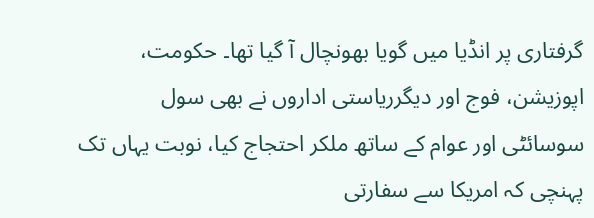گرفتاری پر انڈیا میں گویا بھونچال آ گیا تھا۔ حکومت، اپوزیشن، فوج اور دیگرریاستی اداروں نے بھی سول سوسائٹی اور عوام کے ساتھ ملکر احتجاج کیا، نوبت یہاں تک پہنچی کہ امریکا سے سفارتی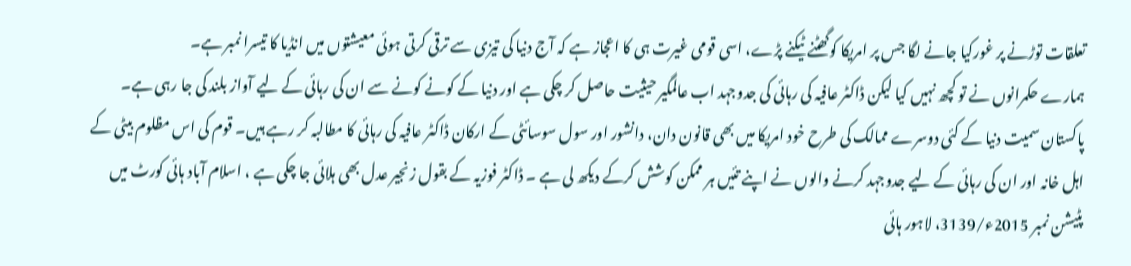تعلقات توڑنے پر غورکیا جانے لگا جس پر امریکا کوگھٹنے ٹیکنے پڑے، اسی قومی غیرت ہی کا اعجاز ہے کہ آج دنیا کی تیزی سے ترقی کرتی ہوئی معیشتوں میں انڈیا کا تیسرا نمبر ہے۔
ہمارے حکمرانوں نے تو کچھ نہیں کیا لیکن ڈاکٹر عافیہ کی رہائی کی جدوجہد اب عالمگیر حیثیت حاصل کر چکی ہے اور دنیا کے کونے کونے سے ان کی رہائی کے لیے آواز بلند کی جا رہی ہے۔ پاکستان سمیت دنیا کے کئی دوسرے ممالک کی طرح خود امریکا میں بھی قانون دان، دانشور اور سول سوسائٹی کے ارکان ڈاکٹر عافیہ کی رہائی کا مطالبہ کر رہے ہیں۔ قوم کی اس مظلوم بیٹی کے اہل خانہ اور ان کی رہائی کے لیے جدوجہد کرنے والوں نے اپنے تئیں ہر ممکن کوشش کرکے دیکھ لی ہے ۔ ڈاکٹر فوزیہ کے بقول زنجیر عدل بھی ہلائی جا چکی ہے ، اسلام آباد ہائی کورٹ میں پٹیشن نمبر 2015ء/3139، لاہور ہائی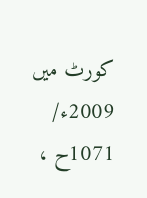کورٹ میں 2009ء/ 1071ح ،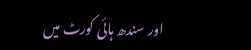اور سندھ ہائی کورٹ میں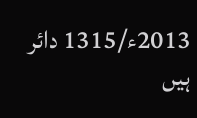2013ء/1315 دائر ہیں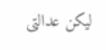لیکن عدالتی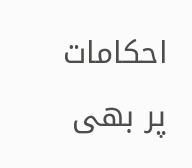احکامات پر بھی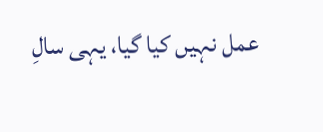عمل نہیں کیا گیا، یہی سالِ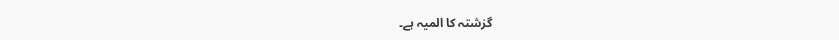گزشتہ کا المیہ ہے۔